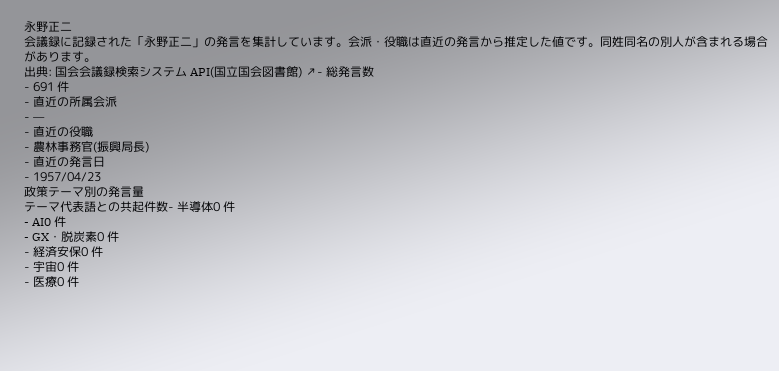永野正二
会議録に記録された「永野正二」の発言を集計しています。会派・役職は直近の発言から推定した値です。同姓同名の別人が含まれる場合があります。
出典: 国会会議録検索システム API(国立国会図書館) ↗- 総発言数
- 691 件
- 直近の所属会派
- —
- 直近の役職
- 農林事務官(振興局長)
- 直近の発言日
- 1957/04/23
政策テーマ別の発言量
テーマ代表語との共起件数- 半導体0 件
- AI0 件
- GX・脱炭素0 件
- 経済安保0 件
- 宇宙0 件
- 医療0 件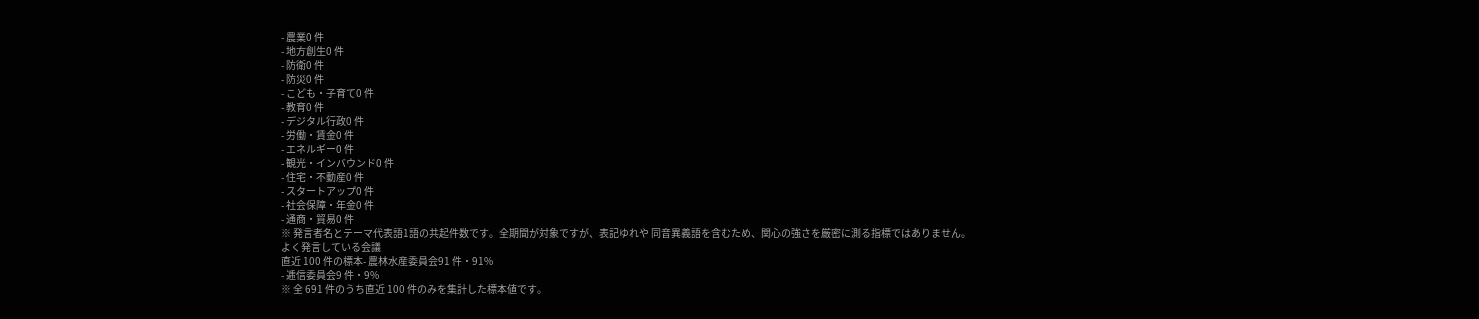- 農業0 件
- 地方創生0 件
- 防衛0 件
- 防災0 件
- こども・子育て0 件
- 教育0 件
- デジタル行政0 件
- 労働・賃金0 件
- エネルギー0 件
- 観光・インバウンド0 件
- 住宅・不動産0 件
- スタートアップ0 件
- 社会保障・年金0 件
- 通商・貿易0 件
※ 発言者名とテーマ代表語1語の共起件数です。全期間が対象ですが、表記ゆれや 同音異義語を含むため、関心の強さを厳密に測る指標ではありません。
よく発言している会議
直近 100 件の標本- 農林水産委員会91 件・91%
- 逓信委員会9 件・9%
※ 全 691 件のうち直近 100 件のみを集計した標本値です。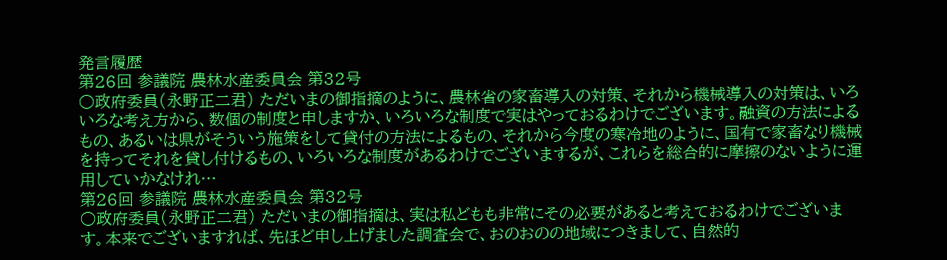発言履歴
第26回 参議院 農林水産委員会 第32号
○政府委員(永野正二君) ただいまの御指摘のように、農林省の家畜導入の対策、それから機械導入の対策は、いろいろな考え方から、数個の制度と申しますか、いろいろな制度で実はやっておるわけでございます。融資の方法によるもの、あるいは県がそういう施策をして貸付の方法によるもの、それから今度の寒冷地のように、国有で家畜なり機械を持ってそれを貸し付けるもの、いろいろな制度があるわけでございまするが、これらを総合的に摩擦のないように運用していかなけれ…
第26回 参議院 農林水産委員会 第32号
○政府委員(永野正二君) ただいまの御指摘は、実は私どもも非常にその必要があると考えておるわけでございます。本来でございますれば、先ほど申し上げました調査会で、おのおのの地域につきまして、自然的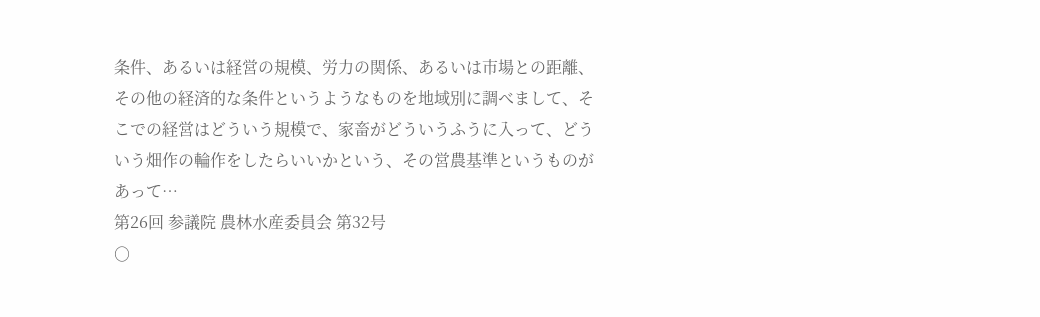条件、あるいは経営の規模、労力の関係、あるいは市場との距離、その他の経済的な条件というようなものを地域別に調べまして、そこでの経営はどういう規模で、家畜がどういうふうに入って、どういう畑作の輪作をしたらいいかという、その営農基準というものがあって…
第26回 参議院 農林水産委員会 第32号
○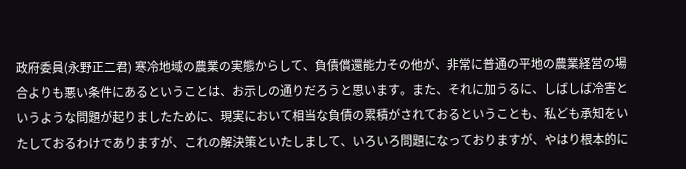政府委員(永野正二君) 寒冷地域の農業の実態からして、負債償還能力その他が、非常に普通の平地の農業経営の場合よりも悪い条件にあるということは、お示しの通りだろうと思います。また、それに加うるに、しばしば冷害というような問題が起りましたために、現実において相当な負債の累積がされておるということも、私ども承知をいたしておるわけでありますが、これの解決策といたしまして、いろいろ問題になっておりますが、やはり根本的に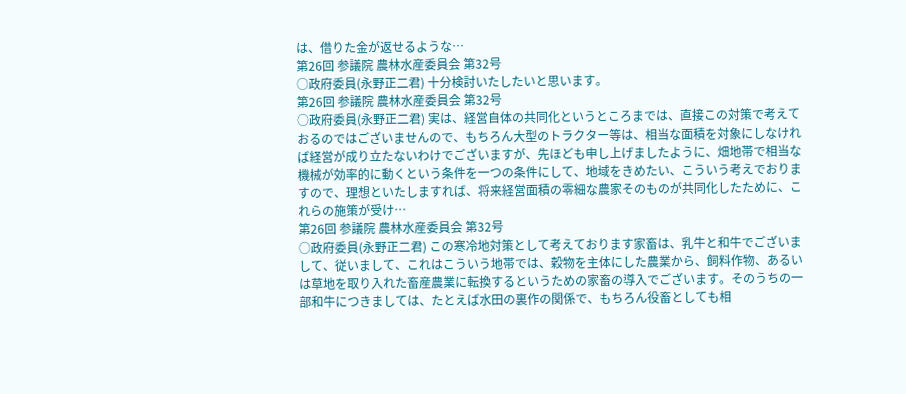は、借りた金が返せるような…
第26回 参議院 農林水産委員会 第32号
○政府委員(永野正二君) 十分検討いたしたいと思います。
第26回 参議院 農林水産委員会 第32号
○政府委員(永野正二君) 実は、経営自体の共同化というところまでは、直接この対策で考えておるのではございませんので、もちろん大型のトラクター等は、相当な面積を対象にしなければ経営が成り立たないわけでございますが、先ほども申し上げましたように、畑地帯で相当な機械が効率的に動くという条件を一つの条件にして、地域をきめたい、こういう考えでおりますので、理想といたしますれば、将来経営面積の零細な農家そのものが共同化したために、これらの施策が受け…
第26回 参議院 農林水産委員会 第32号
○政府委員(永野正二君) この寒冷地対策として考えております家畜は、乳牛と和牛でございまして、従いまして、これはこういう地帯では、穀物を主体にした農業から、飼料作物、あるいは草地を取り入れた畜産農業に転換するというための家畜の導入でございます。そのうちの一部和牛につきましては、たとえば水田の裏作の関係で、もちろん役畜としても相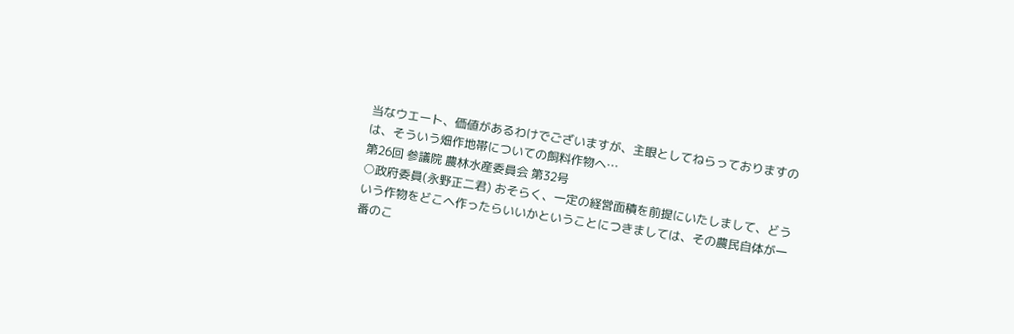当なウエート、価値があるわけでございますが、主眼としてねらっておりますのは、そういう畑作地帯についての飼料作物へ…
第26回 参議院 農林水産委員会 第32号
○政府委員(永野正二君) おそらく、一定の経営面積を前提にいたしまして、どういう作物をどこへ作ったらいいかということにつきましては、その農民自体が一番のこ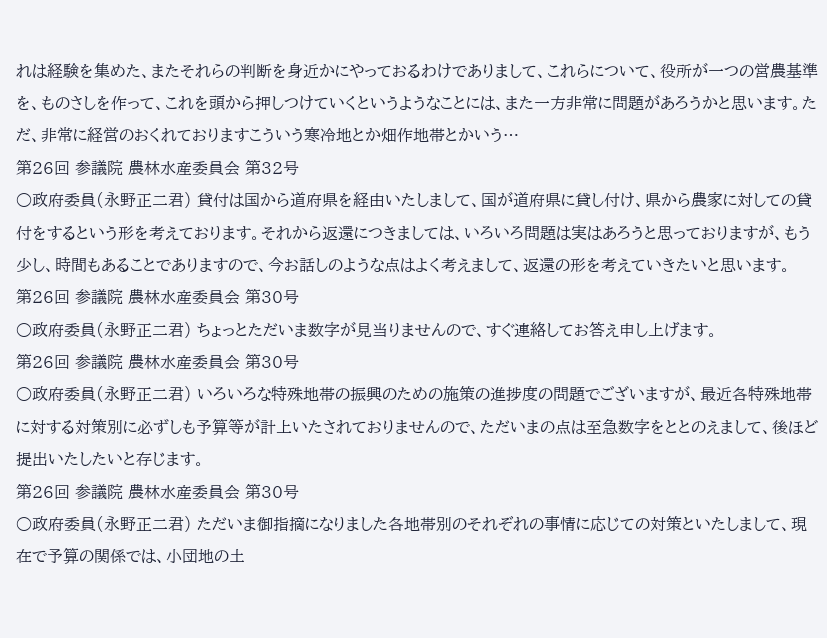れは経験を集めた、またそれらの判断を身近かにやっておるわけでありまして、これらについて、役所が一つの営農基準を、ものさしを作って、これを頭から押しつけていくというようなことには、また一方非常に問題があろうかと思います。ただ、非常に経営のおくれておりますこういう寒冷地とか畑作地帯とかいう…
第26回 参議院 農林水産委員会 第32号
○政府委員(永野正二君) 貸付は国から道府県を経由いたしまして、国が道府県に貸し付け、県から農家に対しての貸付をするという形を考えております。それから返還につきましては、いろいろ問題は実はあろうと思っておりますが、もう少し、時間もあることでありますので、今お話しのような点はよく考えまして、返還の形を考えていきたいと思います。
第26回 参議院 農林水産委員会 第30号
○政府委員(永野正二君) ちょっとただいま数字が見当りませんので、すぐ連絡してお答え申し上げます。
第26回 参議院 農林水産委員会 第30号
○政府委員(永野正二君) いろいろな特殊地帯の振興のための施策の進捗度の問題でございますが、最近各特殊地帯に対する対策別に必ずしも予算等が計上いたされておりませんので、ただいまの点は至急数字をととのえまして、後ほど提出いたしたいと存じます。
第26回 参議院 農林水産委員会 第30号
○政府委員(永野正二君) ただいま御指摘になりました各地帯別のそれぞれの事情に応じての対策といたしまして、現在で予算の関係では、小団地の土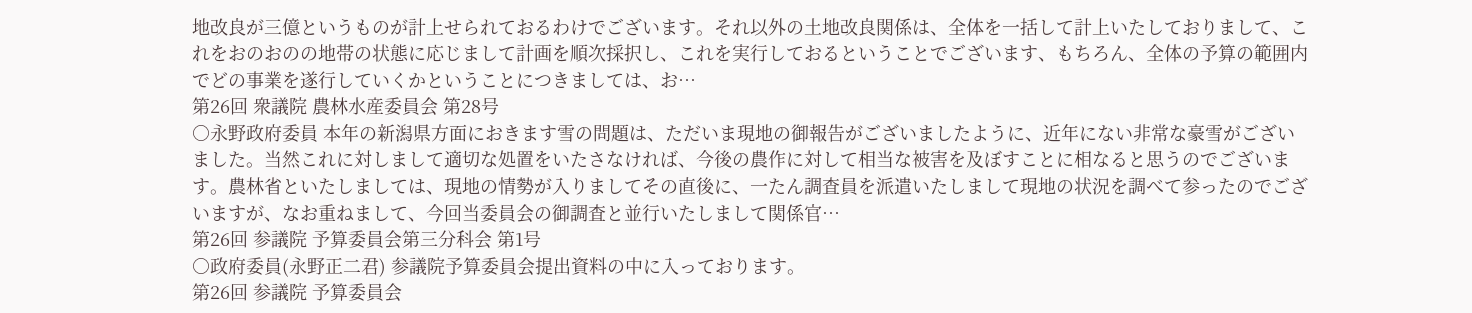地改良が三億というものが計上せられておるわけでございます。それ以外の土地改良関係は、全体を一括して計上いたしておりまして、これをおのおのの地帯の状態に応じまして計画を順次採択し、これを実行しておるということでございます、もちろん、全体の予算の範囲内でどの事業を遂行していくかということにつきましては、お…
第26回 衆議院 農林水産委員会 第28号
○永野政府委員 本年の新潟県方面におきます雪の問題は、ただいま現地の御報告がございましたように、近年にない非常な豪雪がございました。当然これに対しまして適切な処置をいたさなければ、今後の農作に対して相当な被害を及ぼすことに相なると思うのでございます。農林省といたしましては、現地の情勢が入りましてその直後に、一たん調査員を派遣いたしまして現地の状況を調べて参ったのでございますが、なお重ねまして、今回当委員会の御調査と並行いたしまして関係官…
第26回 参議院 予算委員会第三分科会 第1号
○政府委員(永野正二君) 参議院予算委員会提出資料の中に入っております。
第26回 参議院 予算委員会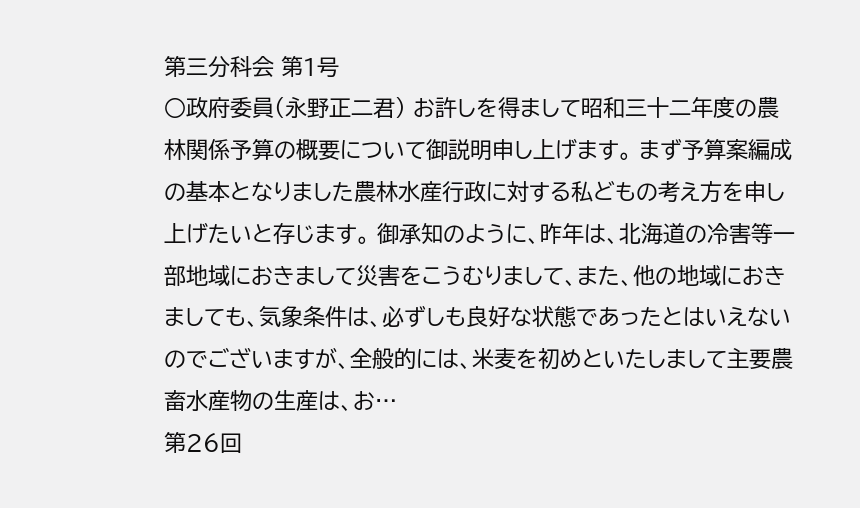第三分科会 第1号
○政府委員(永野正二君) お許しを得まして昭和三十二年度の農林関係予算の概要について御説明申し上げます。 まず予算案編成の基本となりました農林水産行政に対する私どもの考え方を申し上げたいと存じます。 御承知のように、昨年は、北海道の冷害等一部地域におきまして災害をこうむりまして、また、他の地域におきましても、気象条件は、必ずしも良好な状態であったとはいえないのでございますが、全般的には、米麦を初めといたしまして主要農畜水産物の生産は、お…
第26回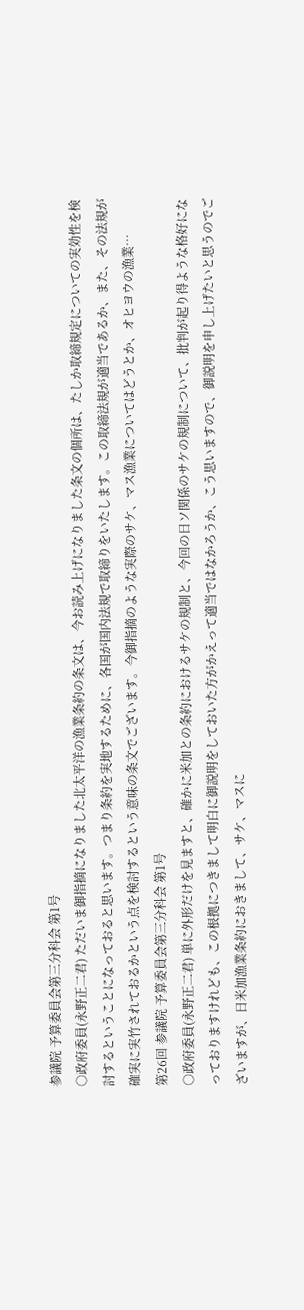参議院 予算委員会第三分科会 第1号
○政府委員(永野正二君) ただいま御指摘になりました北太平洋の漁業条約の条文は、今お読み上げになりました条文の個所は、たしか取締規定についての実効性を検討するということになっておると思います。つまり条約を実地するために、各国が国内法規で取締りをいたします。この取締法規が適当であるか、また、その法規が確実に実竹されておるかという点を検討するという意味の条文でございます。今御指摘のような実際のサケ、マス漁業についてはどうとか、オヒヨウの漁業…
第26回 参議院 予算委員会第三分科会 第1号
○政府委員(永野正二君) 単に外形だけを見ますと、確かに米加との条約におけるサケの規制と、今回の日ソ関係のサケの規制について、批判が起り得ような格好になっておりますけれども、この根拠につきまして明白に御説明をしておいた方がかえって適当ではなかろうか、こう思いますので、御説明を申し上げたいと思うのでございますが、日米加漁業条約におきまして、サケ、マスに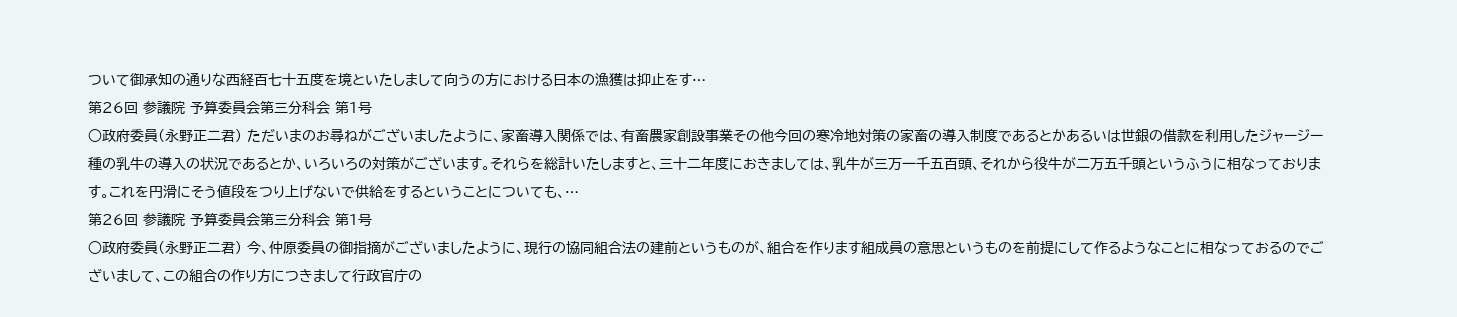ついて御承知の通りな西経百七十五度を境といたしまして向うの方における日本の漁獲は抑止をす…
第26回 参議院 予算委員会第三分科会 第1号
○政府委員(永野正二君) ただいまのお尋ねがございましたように、家畜導入関係では、有畜農家創設事業その他今回の寒冷地対策の家畜の導入制度であるとかあるいは世銀の借款を利用したジャージー種の乳牛の導入の状況であるとか、いろいろの対策がございます。それらを総計いたしますと、三十二年度におきましては、乳牛が三万一千五百頭、それから役牛が二万五千頭というふうに相なっております。これを円滑にそう値段をつり上げないで供給をするということについても、…
第26回 参議院 予算委員会第三分科会 第1号
○政府委員(永野正二君) 今、仲原委員の御指摘がございましたように、現行の協同組合法の建前というものが、組合を作ります組成員の意思というものを前提にして作るようなことに相なっておるのでございまして、この組合の作り方につきまして行政官庁の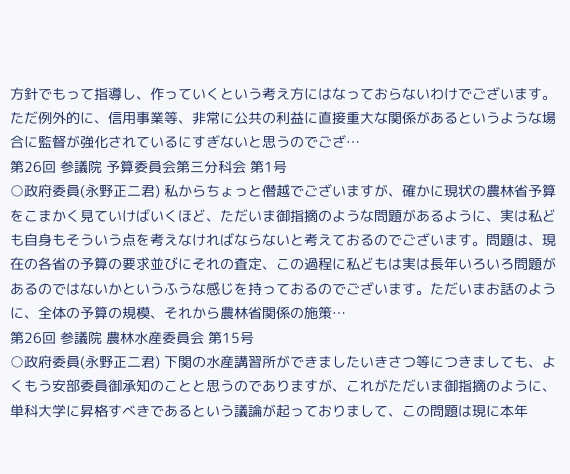方針でもって指導し、作っていくという考え方にはなっておらないわけでございます。ただ例外的に、信用事業等、非常に公共の利益に直接重大な関係があるというような場合に監督が強化されているにすぎないと思うのでござ…
第26回 参議院 予算委員会第三分科会 第1号
○政府委員(永野正二君) 私からちょっと僭越でございますが、確かに現状の農林省予算をこまかく見ていけばいくほど、ただいま御指摘のような問題があるように、実は私ども自身もそういう点を考えなければならないと考えておるのでございます。問題は、現在の各省の予算の要求並びにそれの査定、この過程に私どもは実は長年いろいろ問題があるのではないかというふうな感じを持っておるのでございます。ただいまお話のように、全体の予算の規模、それから農林省関係の施策…
第26回 参議院 農林水産委員会 第15号
○政府委員(永野正二君) 下関の水産講習所ができましたいきさつ等につきましても、よくもう安部委員御承知のことと思うのでありますが、これがただいま御指摘のように、単科大学に昇格すべきであるという議論が起っておりまして、この問題は現に本年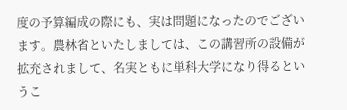度の予算編成の際にも、実は問題になったのでございます。農林省といたしましては、この講習所の設備が拡充されまして、名実ともに単科大学になり得るというこ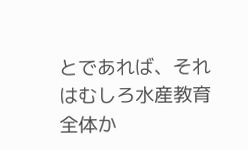とであれば、それはむしろ水産教育全体か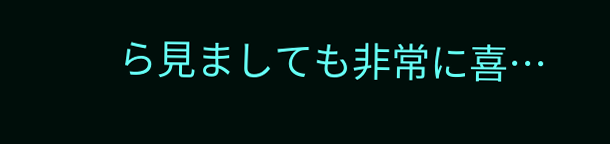ら見ましても非常に喜…